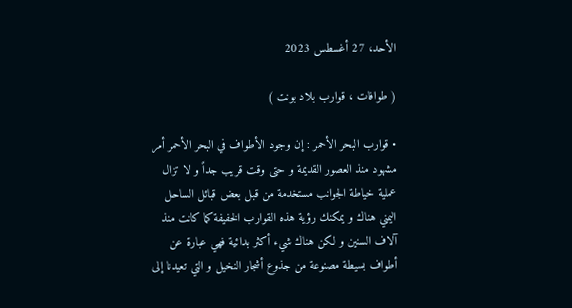الأحد، 27 أغسطس 2023

( طوافات ، قوارب بلاد بونت )

• قوارب البحر الأحمر : إن وجود الأطواف في البحر الأحمر أمر مشهود منذ العصور القديمة و حتى وقت قريب جداً و لا تزال عملية خياطة الجوانب مستخدمة من قبل بعض قبائل الساحل اليمني هناك و يمكنك رؤية هذه القوارب الخفيفة كما كانت منذ آلاف السنين و لكن هناك شيء أكثر بدائية فهي عبارة عن أطواف بسيطة مصنوعة من جذوع أشجار النخيل و التي تعيدنا إلى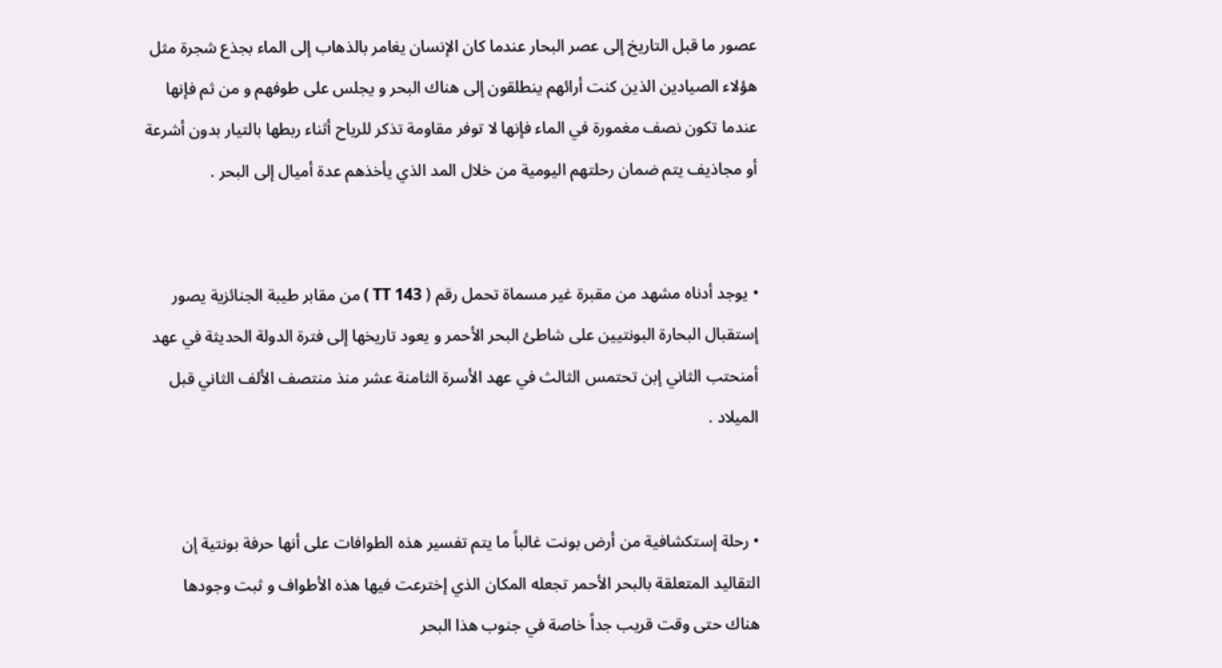عصور ما قبل التاريخ إلى عصر البحار عندما كان الإنسان يغامر بالذهاب إلى الماء بجذع شجرة مثل هؤلاء الصيادين الذين كنت أرائهم ينطلقون إلى هناك البحر و يجلس على طوفهم و من ثم فإنها عندما تكون نصف مغمورة في الماء فإنها لا توفر مقاومة تذكر للرياح أثناء ربطها بالتيار بدون أشرعة أو مجاذيف يتم ضمان رحلتهم اليومية من خلال المد الذي يأخذهم عدة أميال إلى البحر .


• يوجد أدناه مشهد من مقبرة غير مسماة تحمل رقم ( TT 143 ) من مقابر طيبة الجنائزية يصور إستقبال البحارة البونتيين على شاطئ البحر الأحمر و يعود تاريخها إلى فترة الدولة الحديثة في عهد أمنحتب الثاني إبن تحتمس الثالث في عهد الأسرة الثامنة عشر منذ منتصف الألف الثاني قبل الميلاد .


• رحلة إستكشافية من أرض بونت غالباً ما يتم تفسير هذه الطوافات على أنها حرفة بونتية إن التقاليد المتعلقة بالبحر الأحمر تجعله المكان الذي إخترعت فيها هذه الأطواف و ثبت وجودها هناك حتى وقت قريب جداً خاصة في جنوب هذا البحر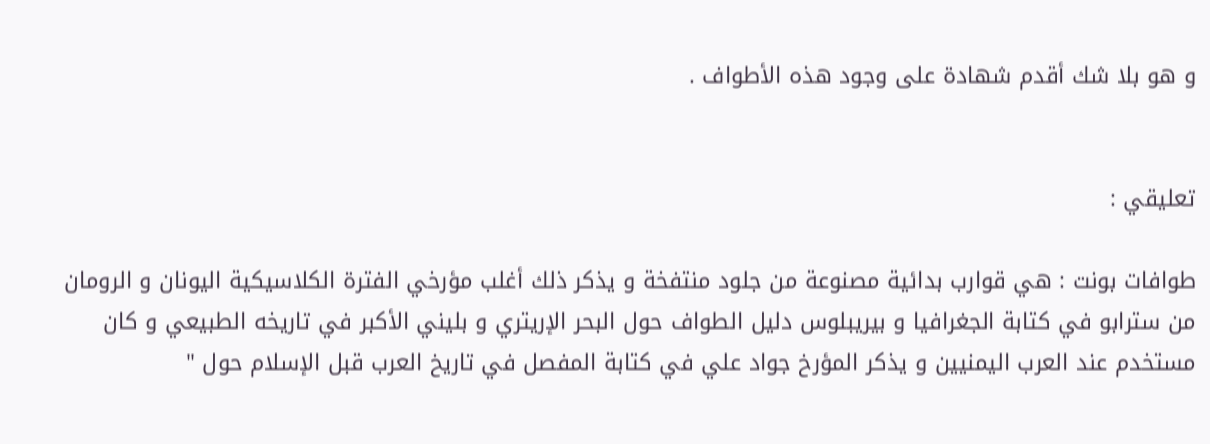و هو بلا شك أقدم شهادة على وجود هذه الأطواف .


تعليقي :

طوافات بونت : هي قوارب بدائية مصنوعة من جلود منتفخة و يذكر ذلك أغلب مؤرخي الفترة الكلاسيكية اليونان و الرومان من سترابو في كتابة الجغرافيا و بيريبلوس دليل الطواف حول البحر الإريتري و بليني الأكبر في تاريخه الطبيعي و كان مستخدم عند العرب اليمنيين و يذكر المؤرخ جواد علي في كتابة المفصل في تاريخ العرب قبل الإسلام حول "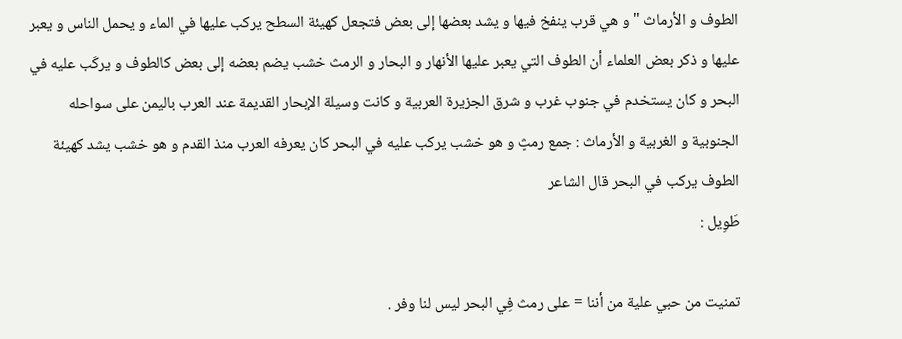الطوف و الأرماث " و هي قرب ينفخ فيها و يشد بعضها إلى بعض فتجعل كهيئة السطح يركب عليها في الماء و يحمل الناس و يعبر عليها و ذكر بعض العلماء أن الطوف التي يعبر عليها الأنهار و البحار و الرمث خشب يضم بعضه إلى بعض كالطوف و يركَب عليه في البحر و كان يستخدم في جنوب غرب و شرق الجزيرة العربية و كانت وسيلة الإبحار القديمة عند العرب باليمن على سواحله الجنوبية و الغربية و الأرماث : جمع رمثٍ و هو خشب يركب عليه في البحر كان يعرفه العرب منذ القدم و هو خشب يشد كهيئة الطوف يركب في البحر قال الشاعر
طَوِيل :

تمنيت من حبي علية من أننا = على رمث فِي البحر ليس لنا وفر .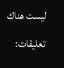ليست هناك تعليقات: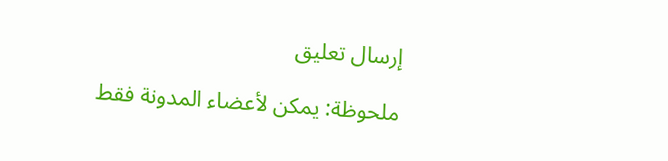إرسال تعليق

ملحوظة: يمكن لأعضاء المدونة فقط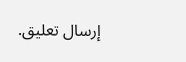إرسال تعليق.